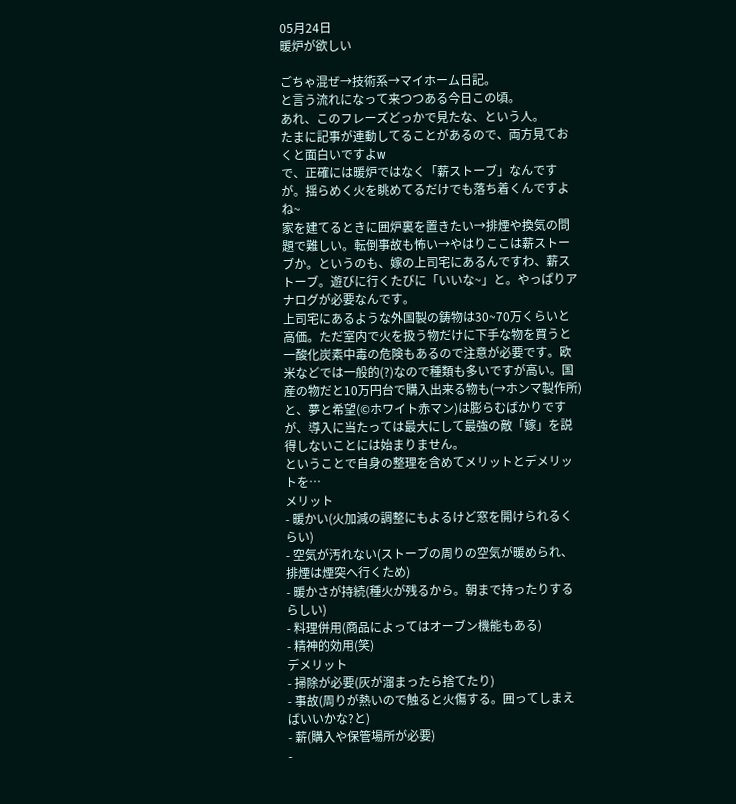05月24日
暖炉が欲しい

ごちゃ混ぜ→技術系→マイホーム日記。
と言う流れになって来つつある今日この頃。
あれ、このフレーズどっかで見たな、という人。
たまに記事が連動してることがあるので、両方見ておくと面白いですよw
で、正確には暖炉ではなく「薪ストーブ」なんですが。揺らめく火を眺めてるだけでも落ち着くんですよね~
家を建てるときに囲炉裏を置きたい→排煙や換気の問題で難しい。転倒事故も怖い→やはりここは薪ストーブか。というのも、嫁の上司宅にあるんですわ、薪ストーブ。遊びに行くたびに「いいな~」と。やっぱりアナログが必要なんです。
上司宅にあるような外国製の鋳物は30~70万くらいと高価。ただ室内で火を扱う物だけに下手な物を買うと一酸化炭素中毒の危険もあるので注意が必要です。欧米などでは一般的(?)なので種類も多いですが高い。国産の物だと10万円台で購入出来る物も(→ホンマ製作所)
と、夢と希望(©ホワイト赤マン)は膨らむばかりですが、導入に当たっては最大にして最強の敵「嫁」を説得しないことには始まりません。
ということで自身の整理を含めてメリットとデメリットを…
メリット
- 暖かい(火加減の調整にもよるけど窓を開けられるくらい)
- 空気が汚れない(ストーブの周りの空気が暖められ、排煙は煙突へ行くため)
- 暖かさが持続(種火が残るから。朝まで持ったりするらしい)
- 料理併用(商品によってはオーブン機能もある)
- 精神的効用(笑)
デメリット
- 掃除が必要(灰が溜まったら捨てたり)
- 事故(周りが熱いので触ると火傷する。囲ってしまえばいいかな?と)
- 薪(購入や保管場所が必要)
-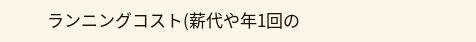ランニングコスト(薪代や年1回の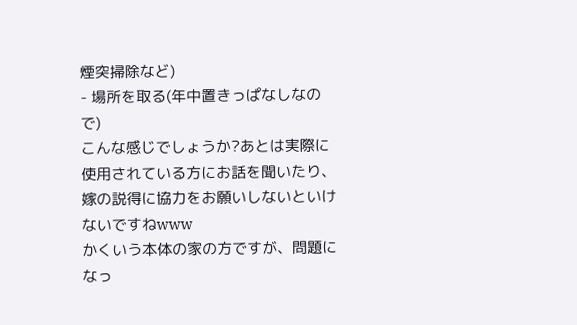煙突掃除など)
- 場所を取る(年中置きっぱなしなので)
こんな感じでしょうか?あとは実際に使用されている方にお話を聞いたり、嫁の説得に協力をお願いしないといけないですねwww
かくいう本体の家の方ですが、問題になっ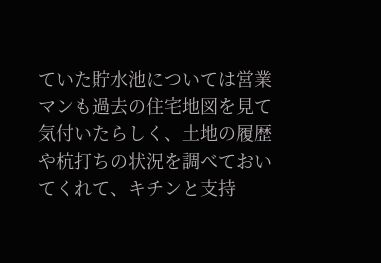ていた貯水池については営業マンも過去の住宅地図を見て気付いたらしく、土地の履歴や杭打ちの状況を調べておいてくれて、キチンと支持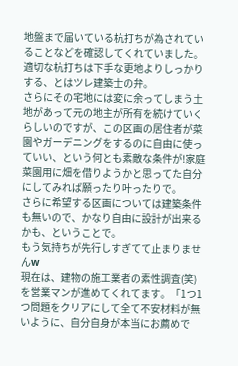地盤まで届いている杭打ちが為されていることなどを確認してくれていました。適切な杭打ちは下手な更地よりしっかりする、とはツレ建築士の弁。
さらにその宅地には変に余ってしまう土地があって元の地主が所有を続けていくらしいのですが、この区画の居住者が菜園やガーデニングをするのに自由に使っていい、という何とも素敵な条件が!家庭菜園用に畑を借りようかと思ってた自分にしてみれば願ったり叶ったりで。
さらに希望する区画については建築条件も無いので、かなり自由に設計が出来るかも、ということで。
もう気持ちが先行しすぎてて止まりませんw
現在は、建物の施工業者の素性調査(笑)を営業マンが進めてくれてます。「1つ1つ問題をクリアにして全て不安材料が無いように、自分自身が本当にお薦めで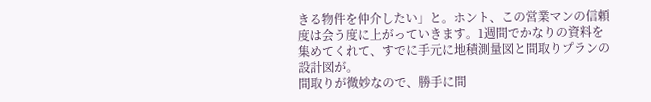きる物件を仲介したい」と。ホント、この営業マンの信頼度は会う度に上がっていきます。1週間でかなりの資料を集めてくれて、すでに手元に地積測量図と間取りプランの設計図が。
間取りが微妙なので、勝手に間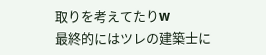取りを考えてたりw
最終的にはツレの建築士に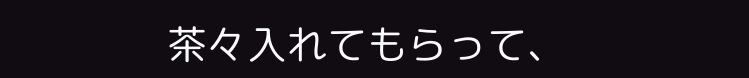茶々入れてもらって、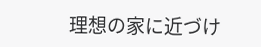理想の家に近づけ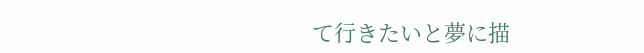て行きたいと夢に描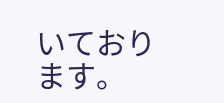いております。